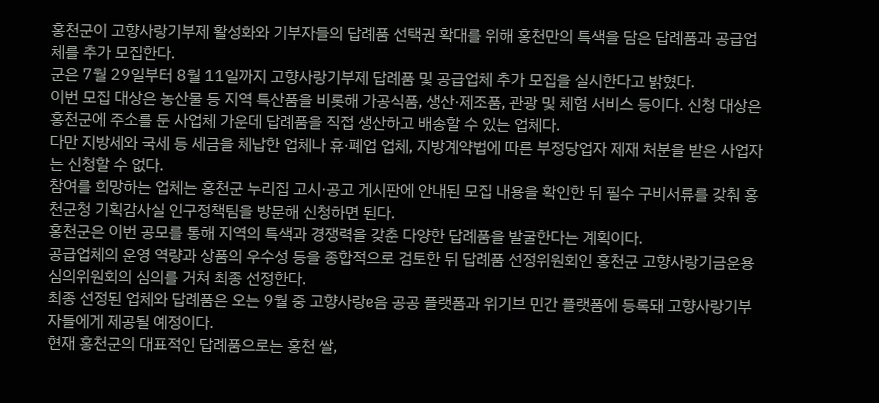홍천군이 고향사랑기부제 활성화와 기부자들의 답례품 선택권 확대를 위해 홍천만의 특색을 담은 답례품과 공급업체를 추가 모집한다.
군은 7월 29일부터 8월 11일까지 고향사랑기부제 답례품 및 공급업체 추가 모집을 실시한다고 밝혔다.
이번 모집 대상은 농산물 등 지역 특산품을 비롯해 가공식품, 생산·제조품, 관광 및 체험 서비스 등이다. 신청 대상은 홍천군에 주소를 둔 사업체 가운데 답례품을 직접 생산하고 배송할 수 있는 업체다.
다만 지방세와 국세 등 세금을 체납한 업체나 휴·폐업 업체, 지방계약법에 따른 부정당업자 제재 처분을 받은 사업자는 신청할 수 없다.
참여를 희망하는 업체는 홍천군 누리집 고시·공고 게시판에 안내된 모집 내용을 확인한 뒤 필수 구비서류를 갖춰 홍천군청 기획감사실 인구정책팀을 방문해 신청하면 된다.
홍천군은 이번 공모를 통해 지역의 특색과 경쟁력을 갖춘 다양한 답례품을 발굴한다는 계획이다.
공급업체의 운영 역량과 상품의 우수성 등을 종합적으로 검토한 뒤 답례품 선정위원회인 홍천군 고향사랑기금운용심의위원회의 심의를 거쳐 최종 선정한다.
최종 선정된 업체와 답례품은 오는 9월 중 고향사랑e음 공공 플랫폼과 위기브 민간 플랫폼에 등록돼 고향사랑기부자들에게 제공될 예정이다.
현재 홍천군의 대표적인 답례품으로는 홍천 쌀,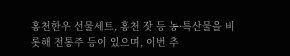홍천한우 선물세트, 홍천 잣 등 농·특산물을 비롯해 전통주 등이 있으며, 이번 추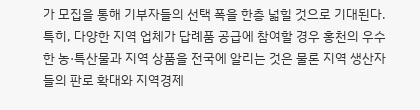가 모집을 통해 기부자들의 선택 폭을 한층 넓힐 것으로 기대된다.
특히, 다양한 지역 업체가 답례품 공급에 참여할 경우 홍천의 우수한 농·특산물과 지역 상품을 전국에 알리는 것은 물론 지역 생산자들의 판로 확대와 지역경제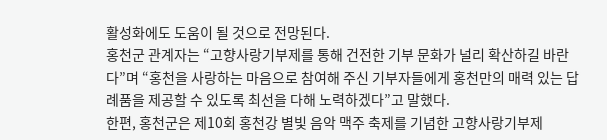활성화에도 도움이 될 것으로 전망된다.
홍천군 관계자는 “고향사랑기부제를 통해 건전한 기부 문화가 널리 확산하길 바란다”며 “홍천을 사랑하는 마음으로 참여해 주신 기부자들에게 홍천만의 매력 있는 답례품을 제공할 수 있도록 최선을 다해 노력하겠다”고 말했다.
한편, 홍천군은 제10회 홍천강 별빛 음악 맥주 축제를 기념한 고향사랑기부제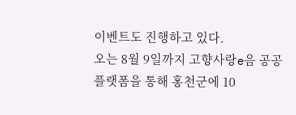이벤트도 진행하고 있다.
오는 8월 9일까지 고향사랑e음 공공 플랫폼을 통해 홍천군에 10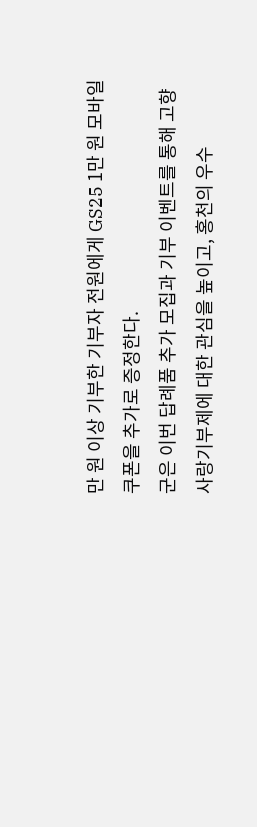만 원 이상 기부한 기부자 전원에게 GS25 1만 원 모바일 쿠폰을 추가로 증정한다.
군은 이번 답례품 추가 모집과 기부 이벤트를 통해 고향사랑기부제에 대한 관심을 높이고, 홍천의 우수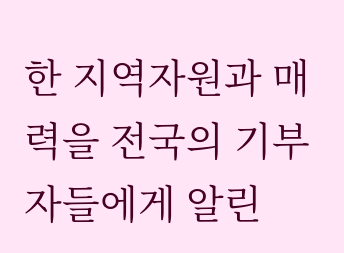한 지역자원과 매력을 전국의 기부자들에게 알린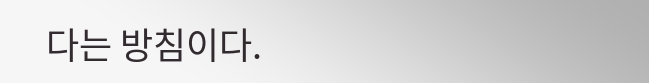다는 방침이다.